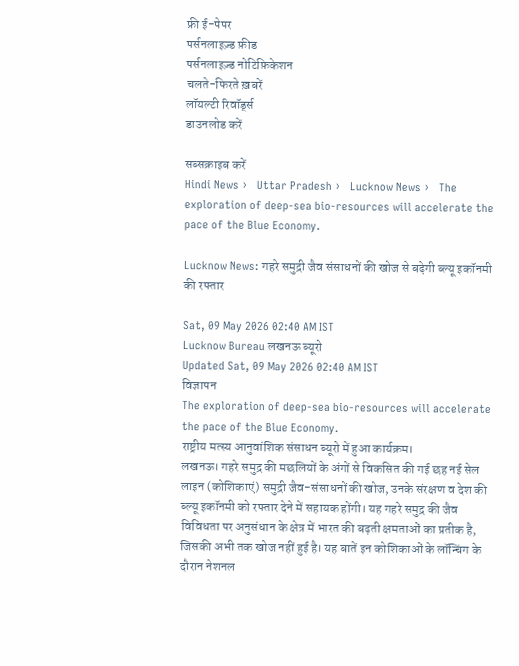फ्री ई-पेपर
पर्सनलाइज़्ड फ़ीड
पर्सनलाइज़्ड नोटिफ़िकेशन
चलते-फिरते ख़बरें
लॉयल्टी रिवॉर्ड्स
डाउनलोड करें

सब्सक्राइब करें
Hindi News ›   Uttar Pradesh ›   Lucknow News ›   The exploration of deep-sea bio-resources will accelerate the pace of the Blue Economy.

Lucknow News: गहरे समुद्री जैव संसाधनों की खोज से बढ़ेगी ब्ल्यू इकॉनमी की रफ्तार

Sat, 09 May 2026 02:40 AM IST
Lucknow Bureau लखनऊ ब्यूरो
Updated Sat, 09 May 2026 02:40 AM IST
विज्ञापन
The exploration of deep-sea bio-resources will accelerate the pace of the Blue Economy.
राष्ट्रीय मत्स्य आनुवांशिक संसाधन ब्यूरो में हुआ कार्यक्रम।
लखनऊ। गहरे समुद्र की मछलियों के अंगों से विकसित की गई छह नई सेल लाइन (कोशिकाएं) समुद्री जैव-संसाधनों की खोज, उनके संरक्षण व देश की ब्ल्यू इकॉनमी को रफ्तार देने में सहायक होंगी। यह गहरे समुद्र की जैव विविधता पर अनुसंधान के क्षेत्र में भारत की बढ़ती क्षमताओं का प्रतीक है, जिसकी अभी तक खोज नहीं हुई है। यह बातें इन कोशिकाओं के लॉन्चिंग के दौरान नेशनल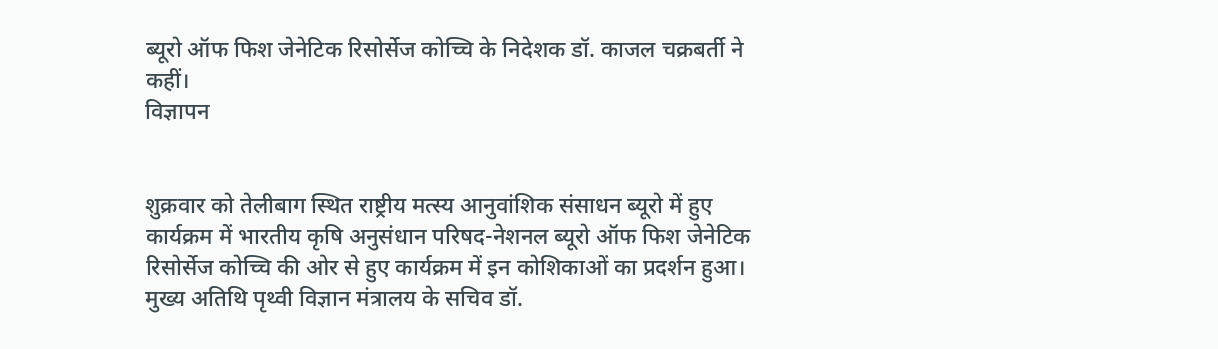ब्यूरो ऑफ फिश जेनेटिक रिसोर्सेज कोच्चि के निदेशक डॉ. काजल चक्रबर्ती ने कहीं।
विज्ञापन


शुक्रवार को तेलीबाग स्थित राष्ट्रीय मत्स्य आनुवांशिक संसाधन ब्यूरो में हुए कार्यक्रम में भारतीय कृषि अनुसंधान परिषद-नेशनल ब्यूरो ऑफ फिश जेनेटिक रिसोर्सेज कोच्चि की ओर से हुए कार्यक्रम में इन कोशिकाओं का प्रदर्शन हुआ। मुख्य अतिथि पृथ्वी विज्ञान मंत्रालय के सचिव डॉ.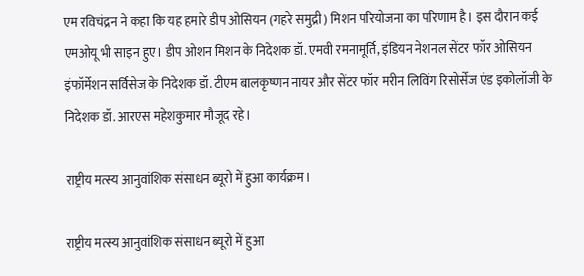एम रविचंद्रन ने कहा कि यह हमारे डीप ओसियन (गहरे समुद्री) मिशन परियोजना का परिणाम है। इस दौरान कई एमओयू भी साइन हुए। डीप ओशन मिशन के निदेशक डॉ. एमवी रमनामूर्ति, इंडियन नेशनल सेंटर फॉर ओसियन इंफॉर्मेशन सर्विसेज के निदेशक डॉ. टीएम बालकृष्णन नायर और सेंटर फॉर मरीन लिविंग रिसोर्सेज एंड इकोलॉजी के निदेशक डॉ. आरएस महेशकुमार मौजूद रहे।

राष्ट्रीय मत्स्य आनुवांशिक संसाधन ब्यूरो में हुआ कार्यक्रम।

राष्ट्रीय मत्स्य आनुवांशिक संसाधन ब्यूरो में हुआ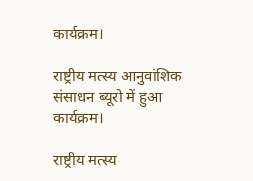कार्यक्रम।

राष्ट्रीय मत्स्य आनुवांशिक संसाधन ब्यूरो में हुआ कार्यक्रम।

राष्ट्रीय मत्स्य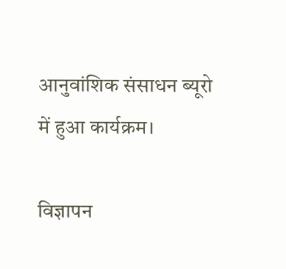आनुवांशिक संसाधन ब्यूरो में हुआ कार्यक्रम।

विज्ञापन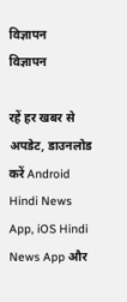विज्ञापन
विज्ञापन

रहें हर खबर से अपडेट, डाउनलोड करें Android Hindi News App, iOS Hindi News App और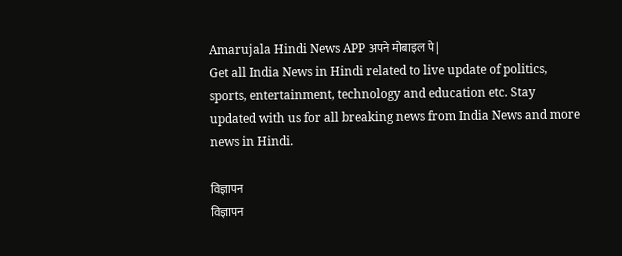Amarujala Hindi News APP अपने मोबाइल पे|
Get all India News in Hindi related to live update of politics, sports, entertainment, technology and education etc. Stay updated with us for all breaking news from India News and more news in Hindi.

विज्ञापन
विज्ञापन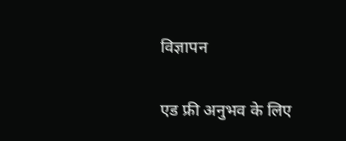विज्ञापन

एड फ्री अनुभव के लिए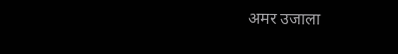अमर उजाला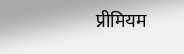प्रीमियम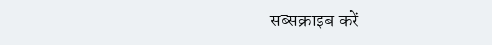सब्सक्राइब करें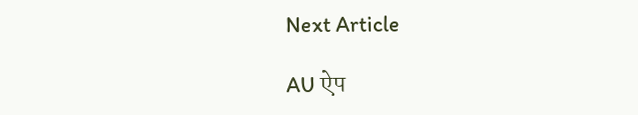Next Article

AU ऐप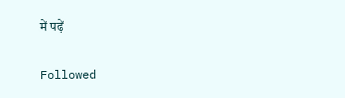में पढ़ें

Followed